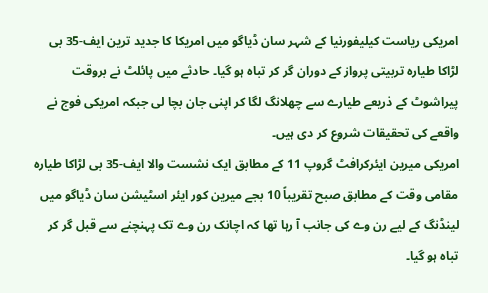امریکی ریاست کیلیفورنیا کے شہر سان ڈیاگو میں امریکا کا جدید ترین ایف-35 بی لڑاکا طیارہ تربیتی پرواز کے دوران گر کر تباہ ہو گیا۔ حادثے میں پائلٹ نے بروقت پیراشوٹ کے ذریعے طیارے سے چھلانگ لگا کر اپنی جان بچا لی جبکہ امریکی فوج نے واقعے کی تحقیقات شروع کر دی ہیں۔
امریکی میرین ایئرکرافٹ گروپ 11 کے مطابق ایک نشست والا ایف-35 بی لڑاکا طیارہ مقامی وقت کے مطابق صبح تقریباً 10 بجے میرین کور ایئر اسٹیشن سان ڈیاگو میں لینڈنگ کے لیے رن وے کی جانب آ رہا تھا کہ اچانک رن وے تک پہنچنے سے قبل گر کر تباہ ہو گیا۔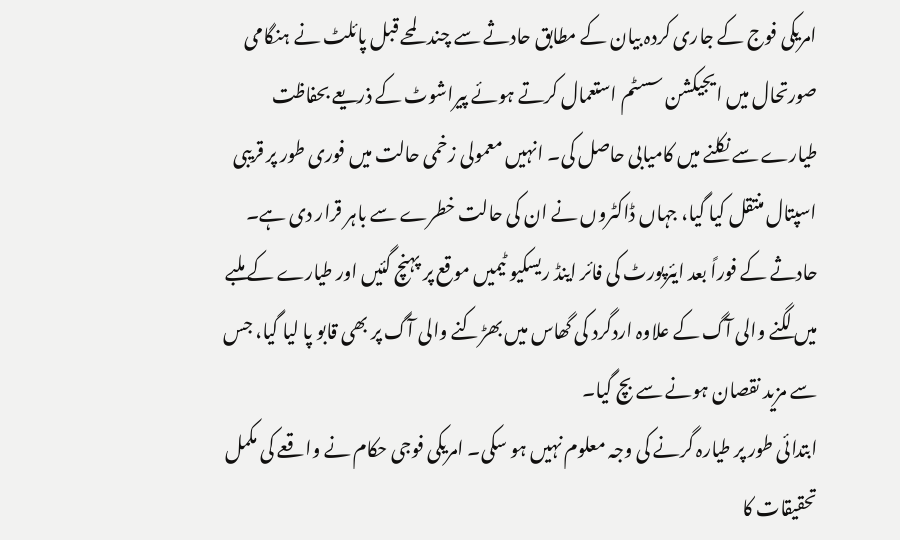امریکی فوج کے جاری کردہ بیان کے مطابق حادثے سے چند لمحے قبل پائلٹ نے ہنگامی صورتحال میں ایجیکشن سسٹم استعمال کرتے ہوئے پیراشوٹ کے ذریعے بحفاظت طیارے سے نکلنے میں کامیابی حاصل کی۔ انہیں معمولی زخمی حالت میں فوری طور پر قریبی اسپتال منتقل کیا گیا، جہاں ڈاکٹروں نے ان کی حالت خطرے سے باہر قرار دی ہے۔
حادثے کے فوراً بعد ایئرپورٹ کی فائر اینڈ ریسکیو ٹیمیں موقع پر پہنچ گئیں اور طیارے کے ملبے میں لگنے والی آگ کے علاوہ اردگرد کی گھاس میں بھڑکنے والی آگ پر بھی قابو پا لیا گیا، جس سے مزید نقصان ہونے سے بچ گیا۔
ابتدائی طور پر طیارہ گرنے کی وجہ معلوم نہیں ہو سکی۔ امریکی فوجی حکام نے واقعے کی مکمل تحقیقات کا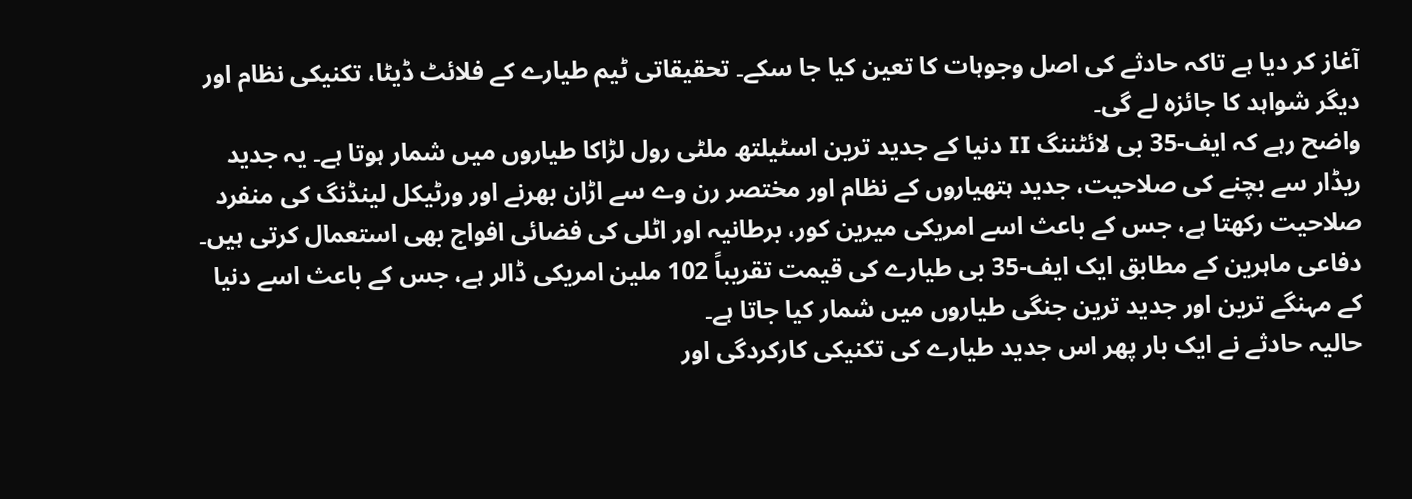آغاز کر دیا ہے تاکہ حادثے کی اصل وجوہات کا تعین کیا جا سکے۔ تحقیقاتی ٹیم طیارے کے فلائٹ ڈیٹا، تکنیکی نظام اور دیگر شواہد کا جائزہ لے گی۔
واضح رہے کہ ایف-35 بی لائٹننگ II دنیا کے جدید ترین اسٹیلتھ ملٹی رول لڑاکا طیاروں میں شمار ہوتا ہے۔ یہ جدید ریڈار سے بچنے کی صلاحیت، جدید ہتھیاروں کے نظام اور مختصر رن وے سے اڑان بھرنے اور ورٹیکل لینڈنگ کی منفرد صلاحیت رکھتا ہے، جس کے باعث اسے امریکی میرین کور، برطانیہ اور اٹلی کی فضائی افواج بھی استعمال کرتی ہیں۔
دفاعی ماہرین کے مطابق ایک ایف-35 بی طیارے کی قیمت تقریباً 102 ملین امریکی ڈالر ہے، جس کے باعث اسے دنیا کے مہنگے ترین اور جدید ترین جنگی طیاروں میں شمار کیا جاتا ہے۔
حالیہ حادثے نے ایک بار پھر اس جدید طیارے کی تکنیکی کارکردگی اور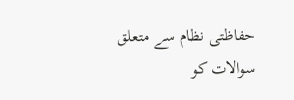حفاظتی نظام سے متعلق سوالات کو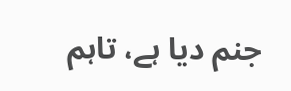جنم دیا ہے، تاہم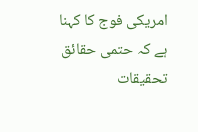امریکی فوج کا کہنا ہے کہ حتمی حقائق تحقیقات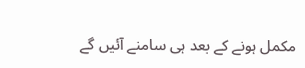مکمل ہونے کے بعد ہی سامنے آئیں گے